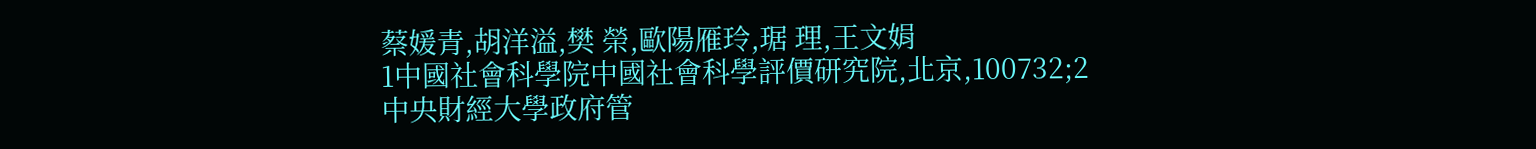蔡媛青,胡洋溢,樊 榮,歐陽雁玲,琚 理,王文娟
1中國社會科學院中國社會科學評價研究院,北京,100732;2中央財經大學政府管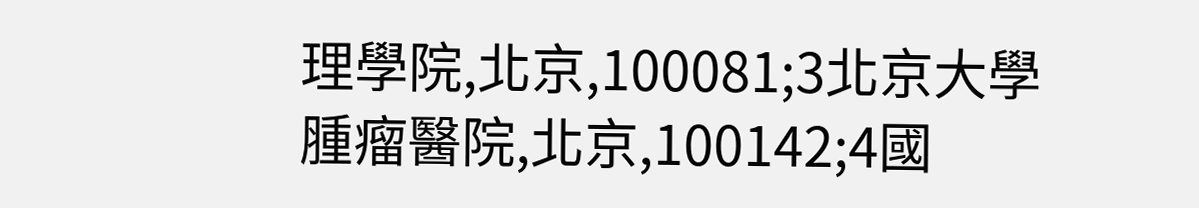理學院,北京,100081;3北京大學腫瘤醫院,北京,100142;4國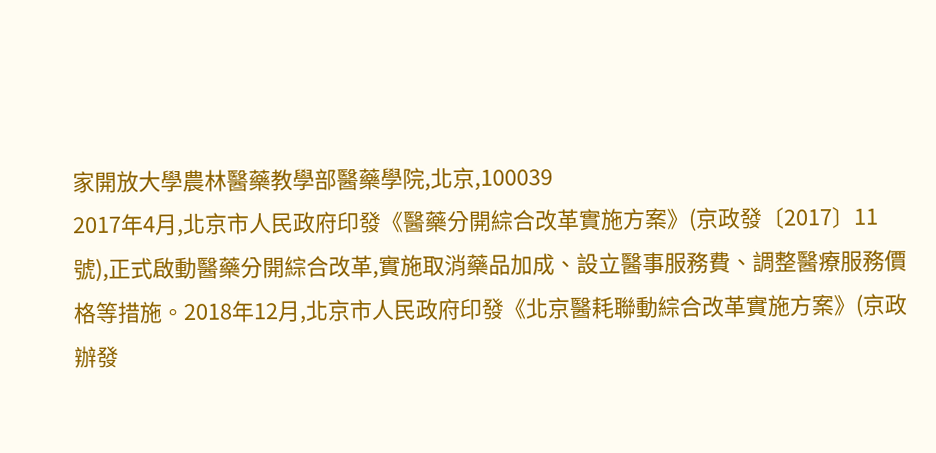家開放大學農林醫藥教學部醫藥學院,北京,100039
2017年4月,北京市人民政府印發《醫藥分開綜合改革實施方案》(京政發〔2017〕11號),正式啟動醫藥分開綜合改革,實施取消藥品加成、設立醫事服務費、調整醫療服務價格等措施。2018年12月,北京市人民政府印發《北京醫耗聯動綜合改革實施方案》(京政辦發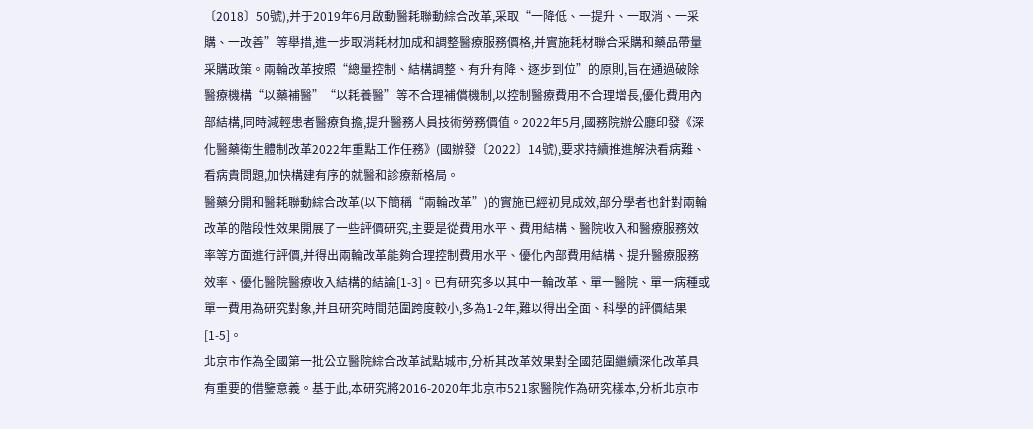〔2018〕50號),并于2019年6月啟動醫耗聯動綜合改革,采取“一降低、一提升、一取消、一采購、一改善”等舉措,進一步取消耗材加成和調整醫療服務價格,并實施耗材聯合采購和藥品帶量采購政策。兩輪改革按照“總量控制、結構調整、有升有降、逐步到位”的原則,旨在通過破除醫療機構“以藥補醫”“以耗養醫”等不合理補償機制,以控制醫療費用不合理增長,優化費用內部結構,同時減輕患者醫療負擔,提升醫務人員技術勞務價值。2022年5月,國務院辦公廳印發《深化醫藥衛生體制改革2022年重點工作任務》(國辦發〔2022〕14號),要求持續推進解決看病難、看病貴問題,加快構建有序的就醫和診療新格局。
醫藥分開和醫耗聯動綜合改革(以下簡稱“兩輪改革”)的實施已經初見成效,部分學者也針對兩輪改革的階段性效果開展了一些評價研究,主要是從費用水平、費用結構、醫院收入和醫療服務效率等方面進行評價,并得出兩輪改革能夠合理控制費用水平、優化內部費用結構、提升醫療服務效率、優化醫院醫療收入結構的結論[1-3]。已有研究多以其中一輪改革、單一醫院、單一病種或單一費用為研究對象,并且研究時間范圍跨度較小,多為1-2年,難以得出全面、科學的評價結果[1-5]。
北京市作為全國第一批公立醫院綜合改革試點城市,分析其改革效果對全國范圍繼續深化改革具有重要的借鑒意義。基于此,本研究將2016-2020年北京市521家醫院作為研究樣本,分析北京市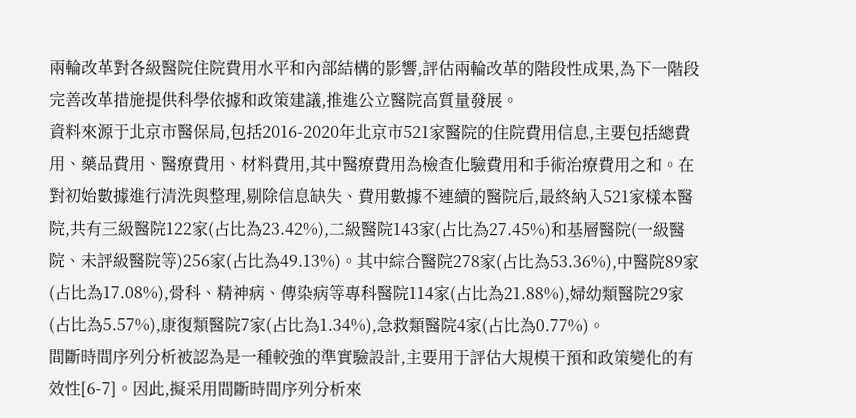兩輪改革對各級醫院住院費用水平和內部結構的影響,評估兩輪改革的階段性成果,為下一階段完善改革措施提供科學依據和政策建議,推進公立醫院高質量發展。
資料來源于北京市醫保局,包括2016-2020年北京市521家醫院的住院費用信息,主要包括總費用、藥品費用、醫療費用、材料費用,其中醫療費用為檢查化驗費用和手術治療費用之和。在對初始數據進行清洗與整理,剔除信息缺失、費用數據不連續的醫院后,最終納入521家樣本醫院,共有三級醫院122家(占比為23.42%),二級醫院143家(占比為27.45%)和基層醫院(一級醫院、未評級醫院等)256家(占比為49.13%)。其中綜合醫院278家(占比為53.36%),中醫院89家(占比為17.08%),骨科、精神病、傳染病等專科醫院114家(占比為21.88%),婦幼類醫院29家(占比為5.57%),康復類醫院7家(占比為1.34%),急救類醫院4家(占比為0.77%)。
間斷時間序列分析被認為是一種較強的準實驗設計,主要用于評估大規模干預和政策變化的有效性[6-7]。因此,擬采用間斷時間序列分析來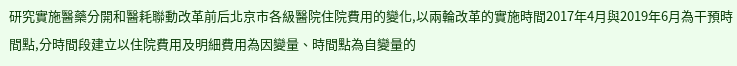研究實施醫藥分開和醫耗聯動改革前后北京市各級醫院住院費用的變化,以兩輪改革的實施時間2017年4月與2019年6月為干預時間點,分時間段建立以住院費用及明細費用為因變量、時間點為自變量的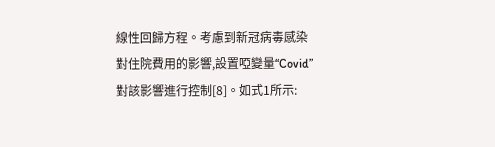線性回歸方程。考慮到新冠病毒感染對住院費用的影響,設置啞變量“Covid”對該影響進行控制[8]。如式1所示: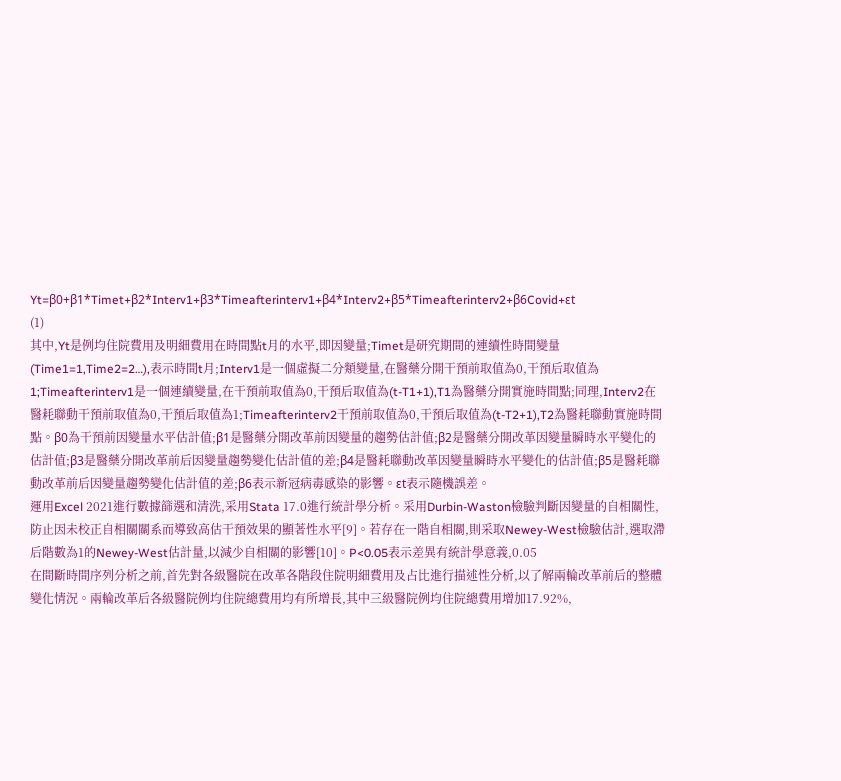Yt=β0+β1*Timet+β2*Interv1+β3*Timeafterinterv1+β4*Interv2+β5*Timeafterinterv2+β6Covid+εt
(1)
其中,Yt是例均住院費用及明細費用在時間點t月的水平,即因變量;Timet是研究期間的連續性時間變量(Time1=1,Time2=2…),表示時間t月;Interv1是一個虛擬二分類變量,在醫藥分開干預前取值為0,干預后取值為1;Timeafterinterv1是一個連續變量,在干預前取值為0,干預后取值為(t-T1+1),T1為醫藥分開實施時間點;同理,Interv2在醫耗聯動干預前取值為0,干預后取值為1;Timeafterinterv2干預前取值為0,干預后取值為(t-T2+1),T2為醫耗聯動實施時間點。β0為干預前因變量水平估計值;β1是醫藥分開改革前因變量的趨勢估計值;β2是醫藥分開改革因變量瞬時水平變化的估計值;β3是醫藥分開改革前后因變量趨勢變化估計值的差;β4是醫耗聯動改革因變量瞬時水平變化的估計值;β5是醫耗聯動改革前后因變量趨勢變化估計值的差;β6表示新冠病毒感染的影響。εt表示隨機誤差。
運用Excel 2021進行數據篩選和清洗,采用Stata 17.0進行統計學分析。采用Durbin-Waston檢驗判斷因變量的自相關性,防止因未校正自相關關系而導致高估干預效果的顯著性水平[9]。若存在一階自相關,則采取Newey-West檢驗估計,選取滯后階數為1的Newey-West估計量,以減少自相關的影響[10]。P<0.05表示差異有統計學意義,0.05
在間斷時間序列分析之前,首先對各級醫院在改革各階段住院明細費用及占比進行描述性分析,以了解兩輪改革前后的整體變化情況。兩輪改革后各級醫院例均住院總費用均有所增長,其中三級醫院例均住院總費用增加17.92%,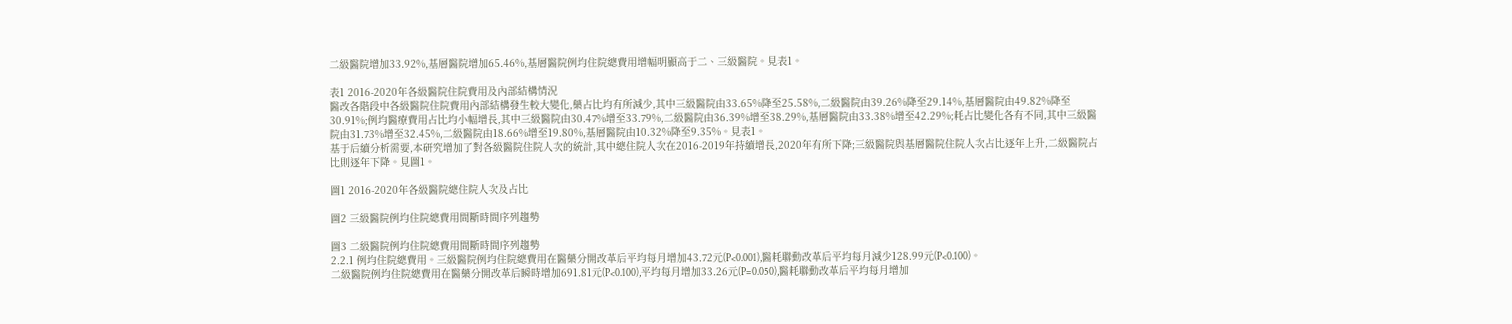二級醫院增加33.92%,基層醫院增加65.46%,基層醫院例均住院總費用增幅明顯高于二、三級醫院。見表1。

表1 2016-2020年各級醫院住院費用及內部結構情況
醫改各階段中各級醫院住院費用內部結構發生較大變化,藥占比均有所減少,其中三級醫院由33.65%降至25.58%,二級醫院由39.26%降至29.14%,基層醫院由49.82%降至30.91%;例均醫療費用占比均小幅增長,其中三級醫院由30.47%增至33.79%,二級醫院由36.39%增至38.29%,基層醫院由33.38%增至42.29%;耗占比變化各有不同,其中三級醫院由31.73%增至32.45%,二級醫院由18.66%增至19.80%,基層醫院由10.32%降至9.35%。見表1。
基于后續分析需要,本研究增加了對各級醫院住院人次的統計,其中總住院人次在2016-2019年持續增長,2020年有所下降;三級醫院與基層醫院住院人次占比逐年上升,二級醫院占比則逐年下降。見圖1。

圖1 2016-2020年各級醫院總住院人次及占比

圖2 三級醫院例均住院總費用間斷時間序列趨勢

圖3 二級醫院例均住院總費用間斷時間序列趨勢
2.2.1 例均住院總費用。三級醫院例均住院總費用在醫藥分開改革后平均每月增加43.72元(P<0.001),醫耗聯動改革后平均每月減少128.99元(P<0.100)。
二級醫院例均住院總費用在醫藥分開改革后瞬時增加691.81元(P<0.100),平均每月增加33.26元(P=0.050),醫耗聯動改革后平均每月增加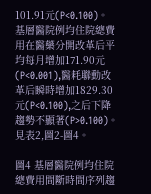101.91元(P<0.100)。
基層醫院例均住院總費用在醫藥分開改革后平均每月增加171.90元(P<0.001),醫耗聯動改革后瞬時增加1829.30元(P<0.100),之后下降趨勢不顯著(P>0.100)。見表2,圖2-圖4。

圖4 基層醫院例均住院總費用間斷時間序列趨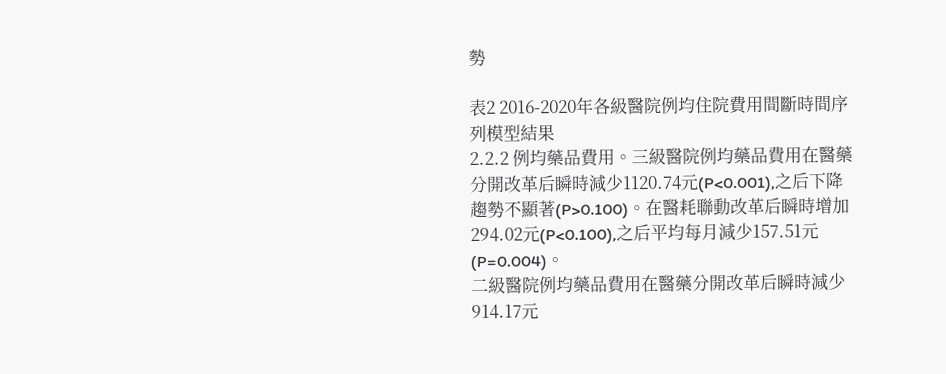勢

表2 2016-2020年各級醫院例均住院費用間斷時間序列模型結果
2.2.2 例均藥品費用。三級醫院例均藥品費用在醫藥分開改革后瞬時減少1120.74元(P<0.001),之后下降趨勢不顯著(P>0.100)。在醫耗聯動改革后瞬時增加294.02元(P<0.100),之后平均每月減少157.51元(P=0.004)。
二級醫院例均藥品費用在醫藥分開改革后瞬時減少914.17元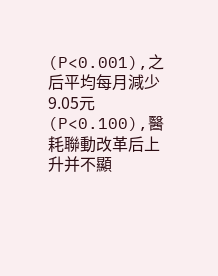(P<0.001),之后平均每月減少9.05元(P<0.100),醫耗聯動改革后上升并不顯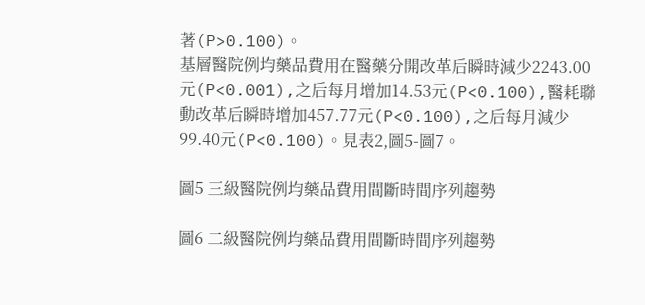著(P>0.100)。
基層醫院例均藥品費用在醫藥分開改革后瞬時減少2243.00元(P<0.001),之后每月增加14.53元(P<0.100),醫耗聯動改革后瞬時增加457.77元(P<0.100),之后每月減少99.40元(P<0.100)。見表2,圖5-圖7。

圖5 三級醫院例均藥品費用間斷時間序列趨勢

圖6 二級醫院例均藥品費用間斷時間序列趨勢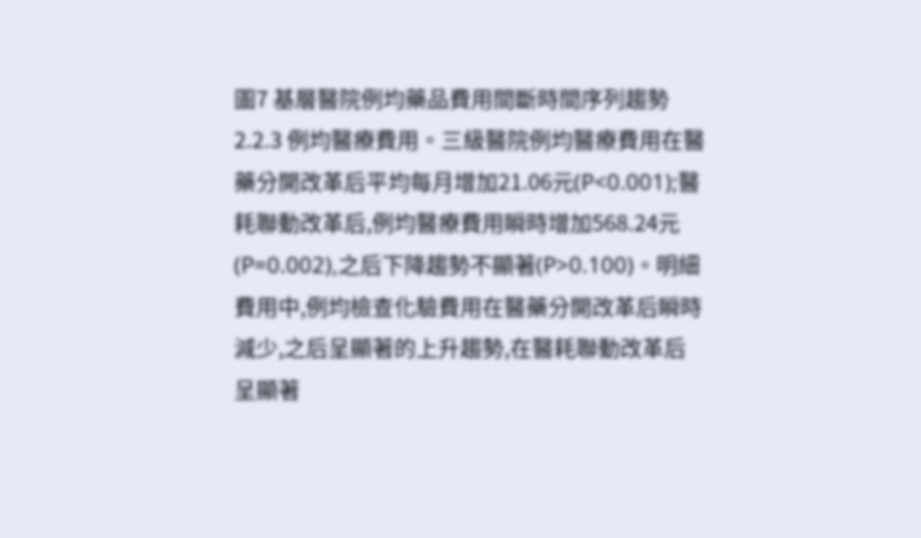圖7 基層醫院例均藥品費用間斷時間序列趨勢
2.2.3 例均醫療費用。三級醫院例均醫療費用在醫藥分開改革后平均每月增加21.06元(P<0.001);醫耗聯動改革后,例均醫療費用瞬時增加568.24元(P=0.002),之后下降趨勢不顯著(P>0.100)。明細費用中,例均檢查化驗費用在醫藥分開改革后瞬時減少,之后呈顯著的上升趨勢,在醫耗聯動改革后呈顯著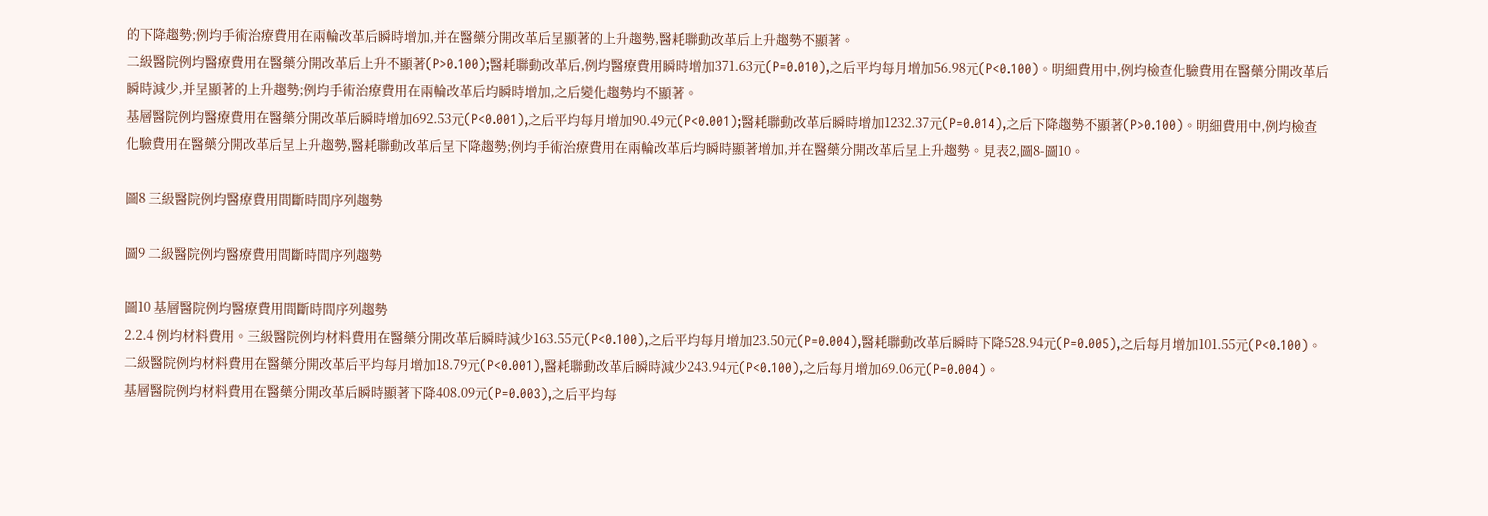的下降趨勢;例均手術治療費用在兩輪改革后瞬時增加,并在醫藥分開改革后呈顯著的上升趨勢,醫耗聯動改革后上升趨勢不顯著。
二級醫院例均醫療費用在醫藥分開改革后上升不顯著(P>0.100);醫耗聯動改革后,例均醫療費用瞬時增加371.63元(P=0.010),之后平均每月增加56.98元(P<0.100)。明細費用中,例均檢查化驗費用在醫藥分開改革后瞬時減少,并呈顯著的上升趨勢;例均手術治療費用在兩輪改革后均瞬時增加,之后變化趨勢均不顯著。
基層醫院例均醫療費用在醫藥分開改革后瞬時增加692.53元(P<0.001),之后平均每月增加90.49元(P<0.001);醫耗聯動改革后瞬時增加1232.37元(P=0.014),之后下降趨勢不顯著(P>0.100)。明細費用中,例均檢查化驗費用在醫藥分開改革后呈上升趨勢,醫耗聯動改革后呈下降趨勢;例均手術治療費用在兩輪改革后均瞬時顯著增加,并在醫藥分開改革后呈上升趨勢。見表2,圖8-圖10。

圖8 三級醫院例均醫療費用間斷時間序列趨勢

圖9 二級醫院例均醫療費用間斷時間序列趨勢

圖10 基層醫院例均醫療費用間斷時間序列趨勢
2.2.4 例均材料費用。三級醫院例均材料費用在醫藥分開改革后瞬時減少163.55元(P<0.100),之后平均每月增加23.50元(P=0.004),醫耗聯動改革后瞬時下降528.94元(P=0.005),之后每月增加101.55元(P<0.100)。
二級醫院例均材料費用在醫藥分開改革后平均每月增加18.79元(P<0.001),醫耗聯動改革后瞬時減少243.94元(P<0.100),之后每月增加69.06元(P=0.004)。
基層醫院例均材料費用在醫藥分開改革后瞬時顯著下降408.09元(P=0.003),之后平均每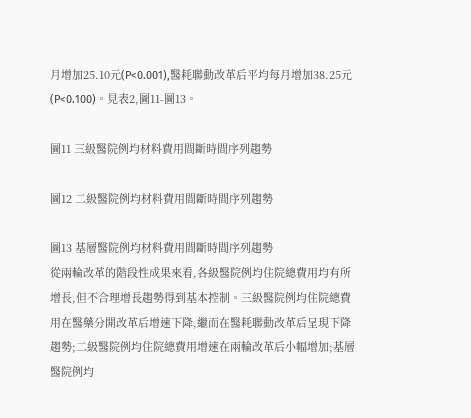月增加25.10元(P<0.001),醫耗聯動改革后平均每月增加38.25元(P<0.100)。見表2,圖11-圖13。

圖11 三級醫院例均材料費用間斷時間序列趨勢

圖12 二級醫院例均材料費用間斷時間序列趨勢

圖13 基層醫院例均材料費用間斷時間序列趨勢
從兩輪改革的階段性成果來看,各級醫院例均住院總費用均有所增長,但不合理增長趨勢得到基本控制。三級醫院例均住院總費用在醫藥分開改革后增速下降,繼而在醫耗聯動改革后呈現下降趨勢;二級醫院例均住院總費用增速在兩輪改革后小幅增加;基層醫院例均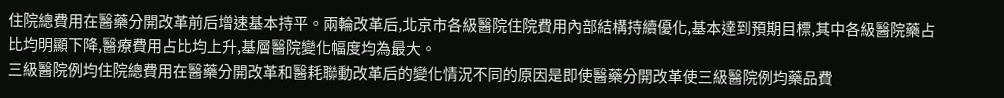住院總費用在醫藥分開改革前后增速基本持平。兩輪改革后,北京市各級醫院住院費用內部結構持續優化,基本達到預期目標,其中各級醫院藥占比均明顯下降,醫療費用占比均上升,基層醫院變化幅度均為最大。
三級醫院例均住院總費用在醫藥分開改革和醫耗聯動改革后的變化情況不同的原因是即使醫藥分開改革使三級醫院例均藥品費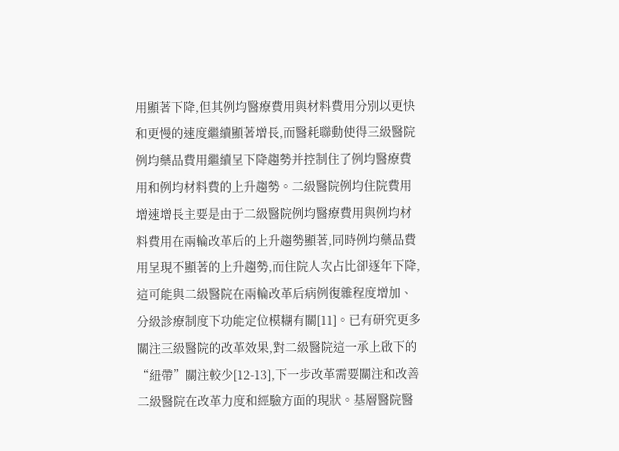用顯著下降,但其例均醫療費用與材料費用分別以更快和更慢的速度繼續顯著增長,而醫耗聯動使得三級醫院例均藥品費用繼續呈下降趨勢并控制住了例均醫療費用和例均材料費的上升趨勢。二級醫院例均住院費用增速增長主要是由于二級醫院例均醫療費用與例均材料費用在兩輪改革后的上升趨勢顯著,同時例均藥品費用呈現不顯著的上升趨勢,而住院人次占比卻逐年下降,這可能與二級醫院在兩輪改革后病例復雜程度增加、分級診療制度下功能定位模糊有關[11]。已有研究更多關注三級醫院的改革效果,對二級醫院這一承上啟下的“紐帶”關注較少[12-13],下一步改革需要關注和改善二級醫院在改革力度和經驗方面的現狀。基層醫院醫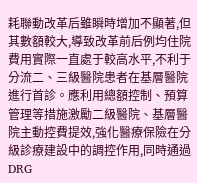耗聯動改革后雖瞬時增加不顯著,但其數額較大,導致改革前后例均住院費用實際一直處于較高水平,不利于分流二、三級醫院患者在基層醫院進行首診。應利用總額控制、預算管理等措施激勵二級醫院、基層醫院主動控費提效,強化醫療保險在分級診療建設中的調控作用,同時通過DRG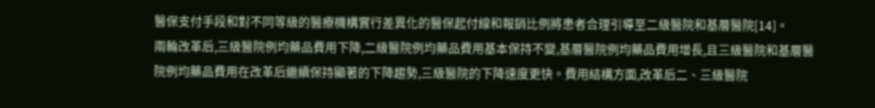醫保支付手段和對不同等級的醫療機構實行差異化的醫保起付線和報銷比例將患者合理引導至二級醫院和基層醫院[14]。
兩輪改革后,三級醫院例均藥品費用下降,二級醫院例均藥品費用基本保持不變,基層醫院例均藥品費用增長,且三級醫院和基層醫院例均藥品費用在改革后繼續保持顯著的下降趨勢,三級醫院的下降速度更快。費用結構方面,改革后二、三級醫院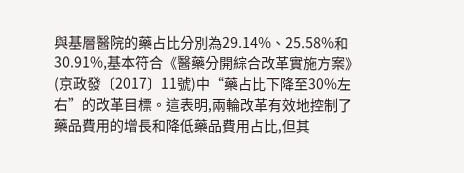與基層醫院的藥占比分別為29.14%、25.58%和30.91%,基本符合《醫藥分開綜合改革實施方案》(京政發〔2017〕11號)中“藥占比下降至30%左右”的改革目標。這表明,兩輪改革有效地控制了藥品費用的增長和降低藥品費用占比,但其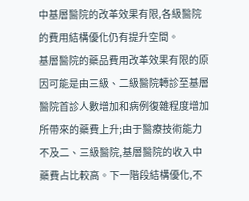中基層醫院的改革效果有限,各級醫院的費用結構優化仍有提升空間。
基層醫院的藥品費用改革效果有限的原因可能是由三級、二級醫院轉診至基層醫院首診人數增加和病例復雜程度增加所帶來的藥費上升;由于醫療技術能力不及二、三級醫院,基層醫院的收入中藥費占比較高。下一階段結構優化,不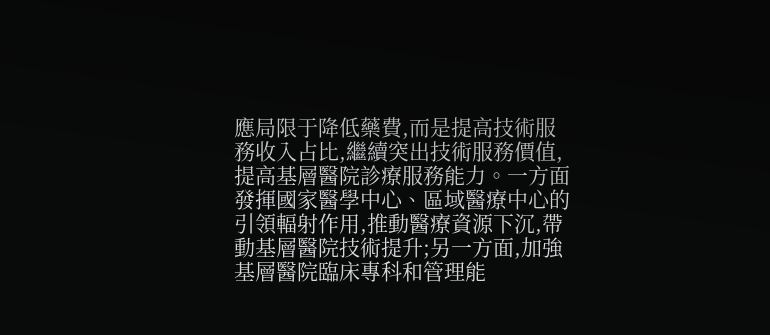應局限于降低藥費,而是提高技術服務收入占比,繼續突出技術服務價值,提高基層醫院診療服務能力。一方面發揮國家醫學中心、區域醫療中心的引領輻射作用,推動醫療資源下沉,帶動基層醫院技術提升;另一方面,加強基層醫院臨床專科和管理能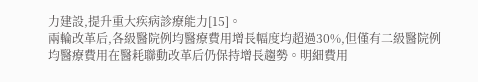力建設,提升重大疾病診療能力[15]。
兩輪改革后,各級醫院例均醫療費用增長幅度均超過30%,但僅有二級醫院例均醫療費用在醫耗聯動改革后仍保持增長趨勢。明細費用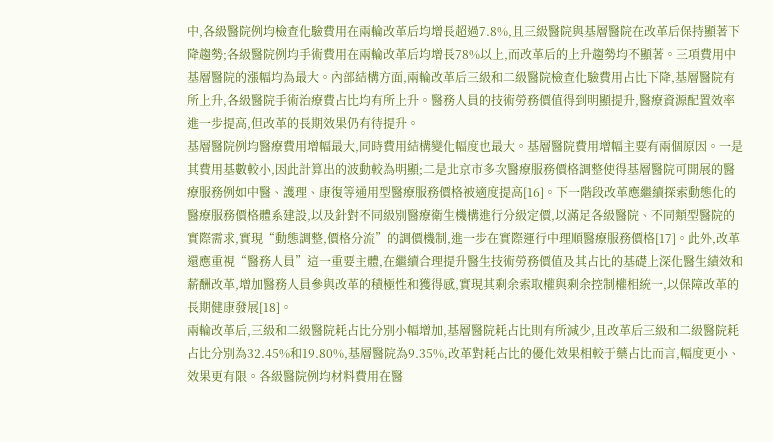中,各級醫院例均檢查化驗費用在兩輪改革后均增長超過7.8%,且三級醫院與基層醫院在改革后保持顯著下降趨勢;各級醫院例均手術費用在兩輪改革后均增長78%以上,而改革后的上升趨勢均不顯著。三項費用中基層醫院的漲幅均為最大。內部結構方面,兩輪改革后三級和二級醫院檢查化驗費用占比下降,基層醫院有所上升,各級醫院手術治療費占比均有所上升。醫務人員的技術勞務價值得到明顯提升,醫療資源配置效率進一步提高,但改革的長期效果仍有待提升。
基層醫院例均醫療費用增幅最大,同時費用結構變化幅度也最大。基層醫院費用增幅主要有兩個原因。一是其費用基數較小,因此計算出的波動較為明顯;二是北京市多次醫療服務價格調整使得基層醫院可開展的醫療服務例如中醫、護理、康復等通用型醫療服務價格被適度提高[16]。下一階段改革應繼續探索動態化的醫療服務價格體系建設,以及針對不同級別醫療衛生機構進行分級定價,以滿足各級醫院、不同類型醫院的實際需求,實現“動態調整,價格分流”的調價機制,進一步在實際運行中理順醫療服務價格[17]。此外,改革還應重視“醫務人員”這一重要主體,在繼續合理提升醫生技術勞務價值及其占比的基礎上深化醫生績效和薪酬改革,增加醫務人員參與改革的積極性和獲得感,實現其剩余索取權與剩余控制權相統一,以保障改革的長期健康發展[18]。
兩輪改革后,三級和二級醫院耗占比分別小幅增加,基層醫院耗占比則有所減少,且改革后三級和二級醫院耗占比分別為32.45%和19.80%,基層醫院為9.35%,改革對耗占比的優化效果相較于藥占比而言,幅度更小、效果更有限。各級醫院例均材料費用在醫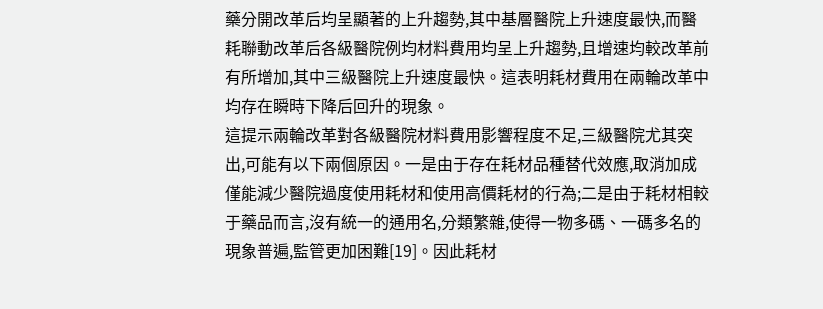藥分開改革后均呈顯著的上升趨勢,其中基層醫院上升速度最快,而醫耗聯動改革后各級醫院例均材料費用均呈上升趨勢,且增速均較改革前有所增加,其中三級醫院上升速度最快。這表明耗材費用在兩輪改革中均存在瞬時下降后回升的現象。
這提示兩輪改革對各級醫院材料費用影響程度不足,三級醫院尤其突出,可能有以下兩個原因。一是由于存在耗材品種替代效應,取消加成僅能減少醫院過度使用耗材和使用高價耗材的行為;二是由于耗材相較于藥品而言,沒有統一的通用名,分類繁雜,使得一物多碼、一碼多名的現象普遍,監管更加困難[19]。因此耗材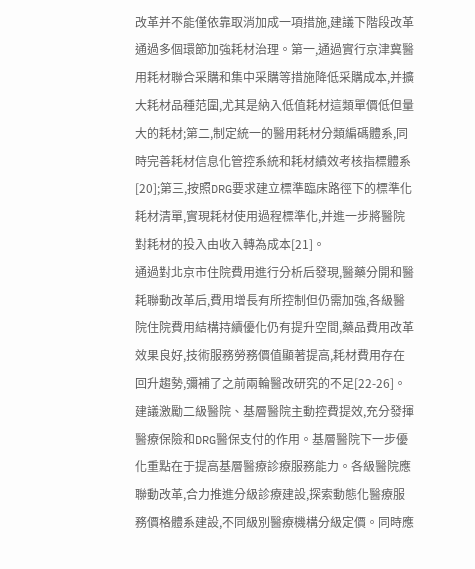改革并不能僅依靠取消加成一項措施,建議下階段改革通過多個環節加強耗材治理。第一,通過實行京津冀醫用耗材聯合采購和集中采購等措施降低采購成本,并擴大耗材品種范圍,尤其是納入低值耗材這類單價低但量大的耗材;第二,制定統一的醫用耗材分類編碼體系,同時完善耗材信息化管控系統和耗材績效考核指標體系[20];第三,按照DRG要求建立標準臨床路徑下的標準化耗材清單,實現耗材使用過程標準化,并進一步將醫院對耗材的投入由收入轉為成本[21]。
通過對北京市住院費用進行分析后發現,醫藥分開和醫耗聯動改革后,費用增長有所控制但仍需加強,各級醫院住院費用結構持續優化仍有提升空間,藥品費用改革效果良好,技術服務勞務價值顯著提高,耗材費用存在回升趨勢,彌補了之前兩輪醫改研究的不足[22-26]。建議激勵二級醫院、基層醫院主動控費提效,充分發揮醫療保險和DRG醫保支付的作用。基層醫院下一步優化重點在于提高基層醫療診療服務能力。各級醫院應聯動改革,合力推進分級診療建設,探索動態化醫療服務價格體系建設,不同級別醫療機構分級定價。同時應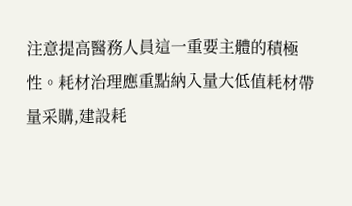注意提高醫務人員這一重要主體的積極性。耗材治理應重點納入量大低值耗材帶量采購,建設耗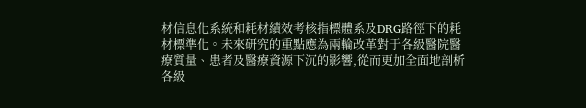材信息化系統和耗材績效考核指標體系及DRG路徑下的耗材標準化。未來研究的重點應為兩輪改革對于各級醫院醫療質量、患者及醫療資源下沉的影響,從而更加全面地剖析各級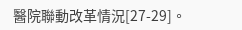醫院聯動改革情況[27-29]。